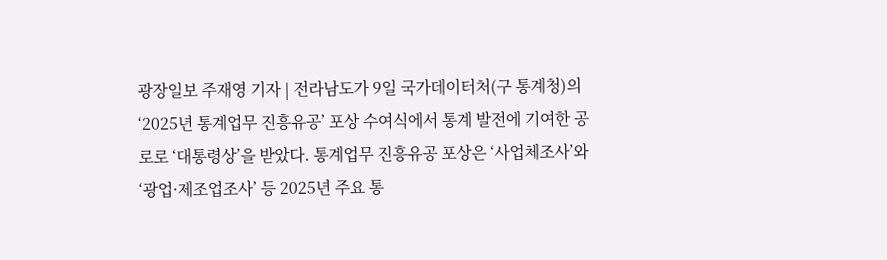광장일보 주재영 기자 | 전라남도가 9일 국가데이터처(구 통계청)의 ‘2025년 통계업무 진흥유공’ 포상 수여식에서 통계 발전에 기여한 공로로 ‘대통령상’을 받았다. 통계업무 진흥유공 포상은 ‘사업체조사’와 ‘광업·제조업조사’ 등 2025년 주요 통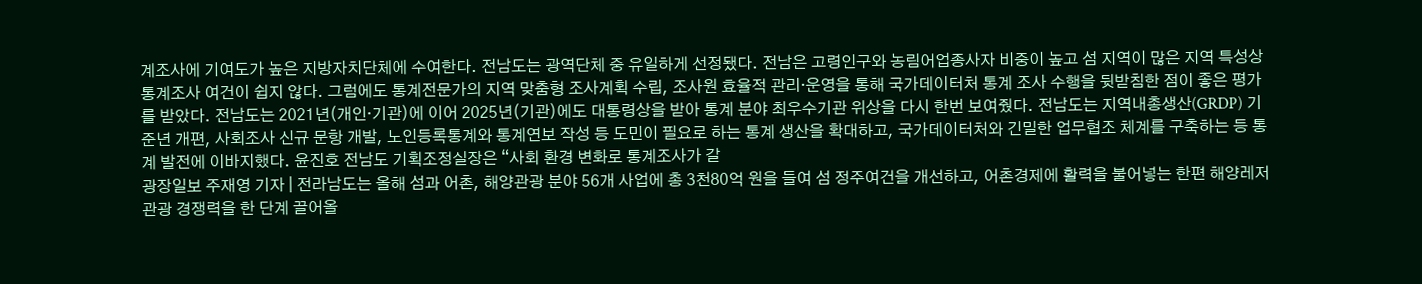계조사에 기여도가 높은 지방자치단체에 수여한다. 전남도는 광역단체 중 유일하게 선정됐다. 전남은 고령인구와 농림어업종사자 비중이 높고 섬 지역이 많은 지역 특성상 통계조사 여건이 쉽지 않다. 그럼에도 통계전문가의 지역 맞춤형 조사계획 수립, 조사원 효율적 관리·운영을 통해 국가데이터처 통계 조사 수행을 뒷받침한 점이 좋은 평가를 받았다. 전남도는 2021년(개인·기관)에 이어 2025년(기관)에도 대통령상을 받아 통계 분야 최우수기관 위상을 다시 한번 보여줬다. 전남도는 지역내총생산(GRDP) 기준년 개편, 사회조사 신규 문항 개발, 노인등록통계와 통계연보 작성 등 도민이 필요로 하는 통계 생산을 확대하고, 국가데이터처와 긴밀한 업무협조 체계를 구축하는 등 통계 발전에 이바지했다. 윤진호 전남도 기획조정실장은 “사회 환경 변화로 통계조사가 갈
광장일보 주재영 기자 | 전라남도는 올해 섬과 어촌, 해양관광 분야 56개 사업에 총 3천80억 원을 들여 섬 정주여건을 개선하고, 어촌경제에 활력을 불어넣는 한편 해양레저관광 경쟁력을 한 단계 끌어올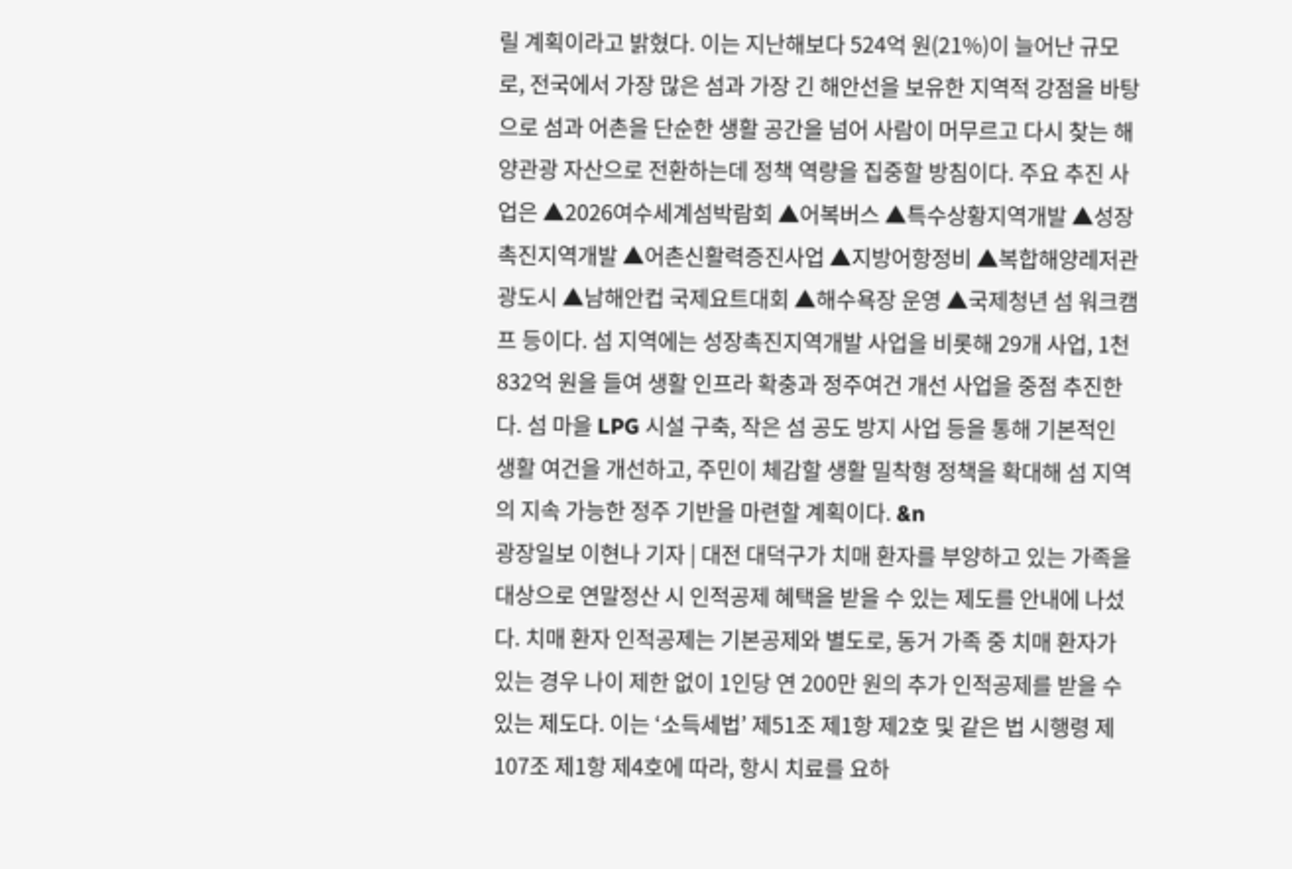릴 계획이라고 밝혔다. 이는 지난해보다 524억 원(21%)이 늘어난 규모로, 전국에서 가장 많은 섬과 가장 긴 해안선을 보유한 지역적 강점을 바탕으로 섬과 어촌을 단순한 생활 공간을 넘어 사람이 머무르고 다시 찾는 해양관광 자산으로 전환하는데 정책 역량을 집중할 방침이다. 주요 추진 사업은 ▲2026여수세계섬박람회 ▲어복버스 ▲특수상황지역개발 ▲성장촉진지역개발 ▲어촌신활력증진사업 ▲지방어항정비 ▲복합해양레저관광도시 ▲남해안컵 국제요트대회 ▲해수욕장 운영 ▲국제청년 섬 워크캠프 등이다. 섬 지역에는 성장촉진지역개발 사업을 비롯해 29개 사업, 1천832억 원을 들여 생활 인프라 확충과 정주여건 개선 사업을 중점 추진한다. 섬 마을 LPG 시설 구축, 작은 섬 공도 방지 사업 등을 통해 기본적인 생활 여건을 개선하고, 주민이 체감할 생활 밀착형 정책을 확대해 섬 지역의 지속 가능한 정주 기반을 마련할 계획이다. &n
광장일보 이현나 기자 | 대전 대덕구가 치매 환자를 부양하고 있는 가족을 대상으로 연말정산 시 인적공제 혜택을 받을 수 있는 제도를 안내에 나섰다. 치매 환자 인적공제는 기본공제와 별도로, 동거 가족 중 치매 환자가 있는 경우 나이 제한 없이 1인당 연 200만 원의 추가 인적공제를 받을 수 있는 제도다. 이는 ‘소득세법’ 제51조 제1항 제2호 및 같은 법 시행령 제107조 제1항 제4호에 따라, 항시 치료를 요하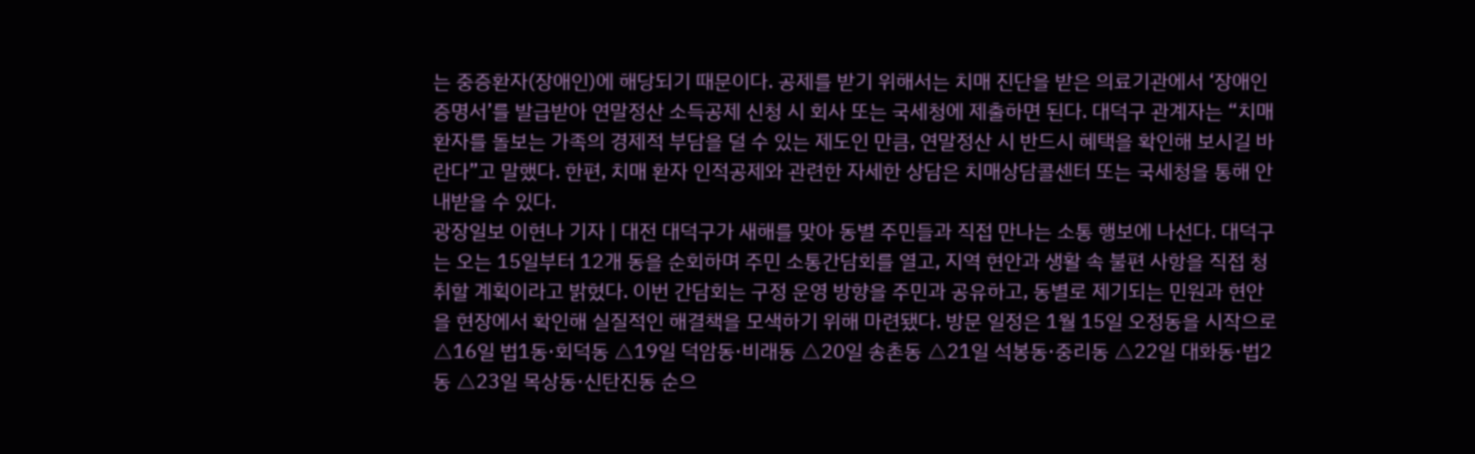는 중증환자(장애인)에 해당되기 때문이다. 공제를 받기 위해서는 치매 진단을 받은 의료기관에서 ‘장애인 증명서’를 발급받아 연말정산 소득공제 신청 시 회사 또는 국세청에 제출하면 된다. 대덕구 관계자는 “치매 환자를 돌보는 가족의 경제적 부담을 덜 수 있는 제도인 만큼, 연말정산 시 반드시 혜택을 확인해 보시길 바란다”고 말했다. 한편, 치매 환자 인적공제와 관련한 자세한 상담은 치매상담콜센터 또는 국세청을 통해 안내받을 수 있다.
광장일보 이현나 기자 | 대전 대덕구가 새해를 맞아 동별 주민들과 직접 만나는 소통 행보에 나선다. 대덕구는 오는 15일부터 12개 동을 순회하며 주민 소통간담회를 열고, 지역 현안과 생활 속 불편 사항을 직접 청취할 계획이라고 밝혔다. 이번 간담회는 구정 운영 방향을 주민과 공유하고, 동별로 제기되는 민원과 현안을 현장에서 확인해 실질적인 해결책을 모색하기 위해 마련됐다. 방문 일정은 1월 15일 오정동을 시작으로 △16일 법1동·회덕동 △19일 덕암동·비래동 △20일 송촌동 △21일 석봉동·중리동 △22일 대화동·법2동 △23일 목상동·신탄진동 순으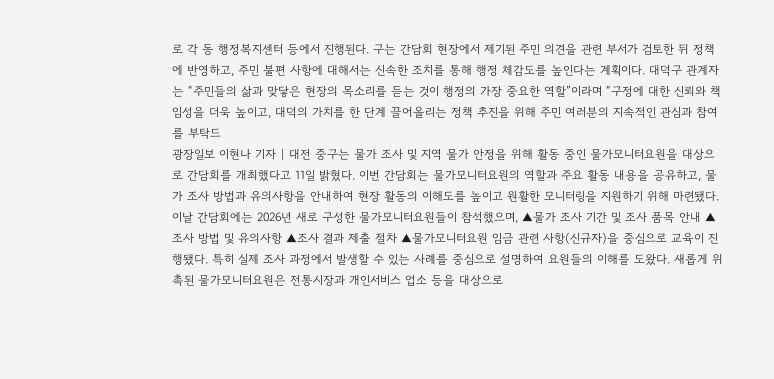로 각 동 행정복지센터 등에서 진행된다. 구는 간담회 현장에서 제기된 주민 의견을 관련 부서가 검토한 뒤 정책에 반영하고, 주민 불편 사항에 대해서는 신속한 조치를 통해 행정 체감도를 높인다는 계획이다. 대덕구 관계자는 “주민들의 삶과 맞닿은 현장의 목소리를 듣는 것이 행정의 가장 중요한 역할”이라며 “구정에 대한 신뢰와 책임성을 더욱 높이고, 대덕의 가치를 한 단계 끌어올리는 정책 추진을 위해 주민 여러분의 지속적인 관심과 참여를 부탁드
광장일보 이현나 기자 | 대전 중구는 물가 조사 및 지역 물가 안정을 위해 활동 중인 물가모니터요원을 대상으로 간담회를 개최했다고 11일 밝혔다. 이번 간담회는 물가모니터요원의 역할과 주요 활동 내용을 공유하고, 물가 조사 방법과 유의사항을 안내하여 현장 활동의 이해도를 높이고 원활한 모니터링을 지원하기 위해 마련됐다. 이날 간담회에는 2026년 새로 구성한 물가모니터요원들이 참석했으며, ▲물가 조사 기간 및 조사 품목 안내 ▲조사 방법 및 유의사항 ▲조사 결과 제출 절차 ▲물가모니터요원 임금 관련 사항(신규자)을 중심으로 교육이 진행됐다. 특히 실제 조사 과정에서 발생할 수 있는 사례를 중심으로 설명하여 요원들의 이해를 도왔다. 새롭게 위촉된 물가모니터요원은 전통시장과 개인서비스 업소 등을 대상으로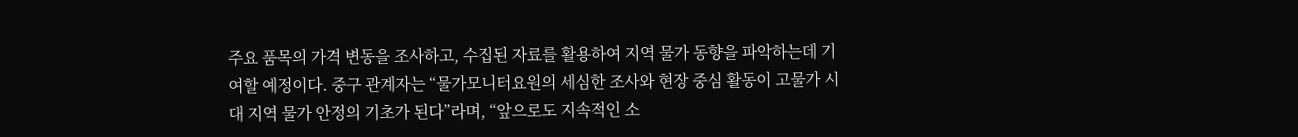주요 품목의 가격 변동을 조사하고, 수집된 자료를 활용하여 지역 물가 동향을 파악하는데 기여할 예정이다. 중구 관계자는 “물가모니터요원의 세심한 조사와 현장 중심 활동이 고물가 시대 지역 물가 안정의 기초가 된다”라며, “앞으로도 지속적인 소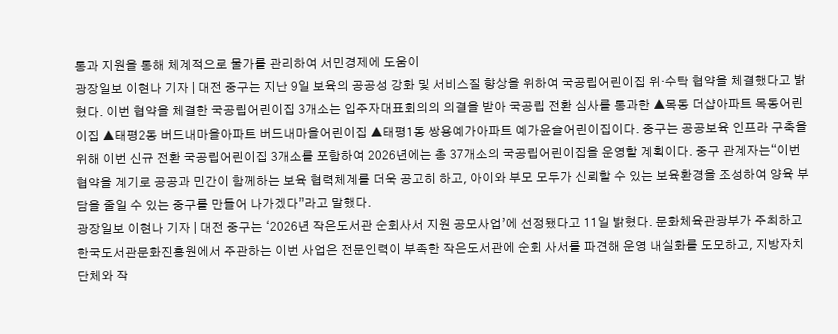통과 지원을 통해 체계적으로 물가를 관리하여 서민경제에 도움이
광장일보 이현나 기자 | 대전 중구는 지난 9일 보육의 공공성 강화 및 서비스질 향상을 위하여 국공립어린이집 위·수탁 협약을 체결했다고 밝혔다. 이번 협약을 체결한 국공립어린이집 3개소는 입주자대표회의의 의결을 받아 국공립 전환 심사를 통과한 ▲목동 더샵아파트 목동어린이집 ▲태평2동 버드내마을아파트 버드내마을어린이집 ▲태평1동 쌍용예가아파트 예가윤슬어린이집이다. 중구는 공공보육 인프라 구축을 위해 이번 신규 전환 국공립어린이집 3개소를 포함하여 2026년에는 총 37개소의 국공립어린이집을 운영할 계획이다. 중구 관계자는“이번 협약을 계기로 공공과 민간이 함께하는 보육 협력체계를 더욱 공고히 하고, 아이와 부모 모두가 신뢰할 수 있는 보육환경을 조성하여 양육 부담을 줄일 수 있는 중구를 만들어 나가겠다”라고 말했다.
광장일보 이현나 기자 | 대전 중구는 ‘2026년 작은도서관 순회사서 지원 공모사업’에 선정됐다고 11일 밝혔다. 문화체육관광부가 주최하고 한국도서관문화진흥원에서 주관하는 이번 사업은 전문인력이 부족한 작은도서관에 순회 사서를 파견해 운영 내실화를 도모하고, 지방자치단체와 작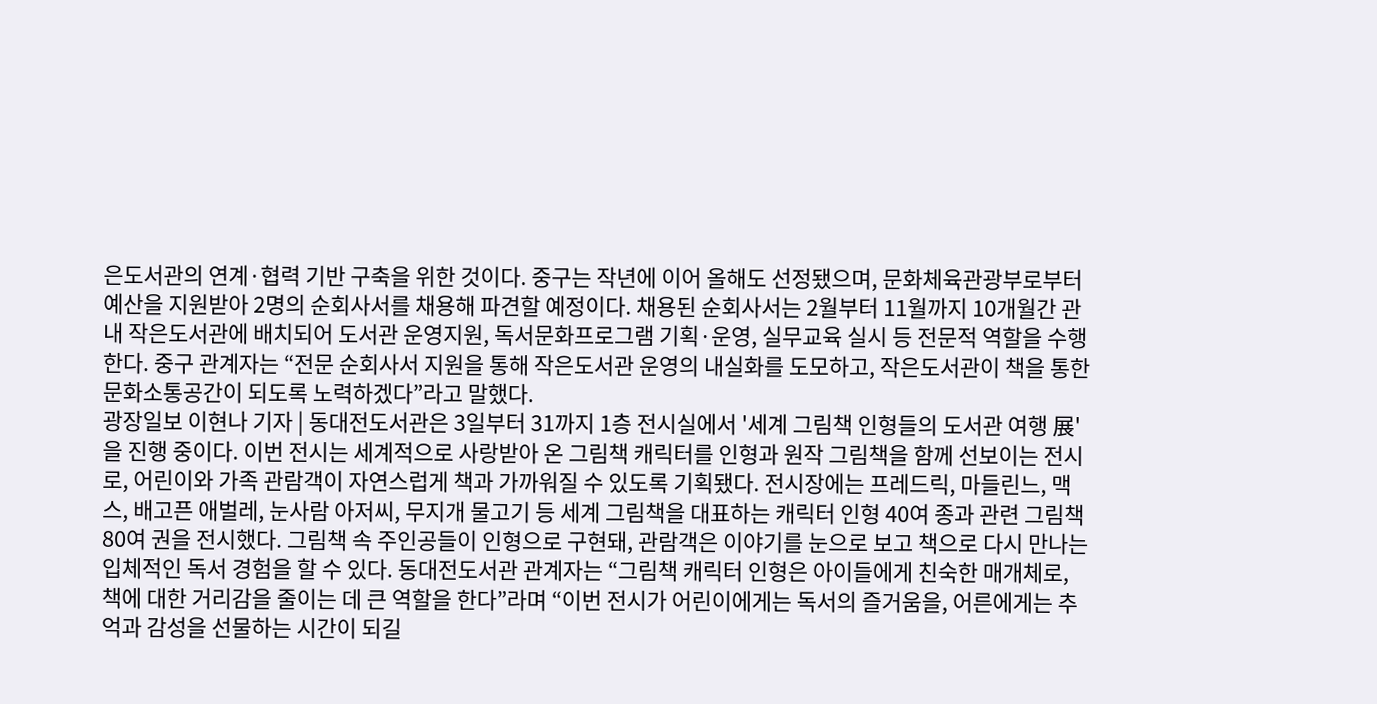은도서관의 연계·협력 기반 구축을 위한 것이다. 중구는 작년에 이어 올해도 선정됐으며, 문화체육관광부로부터 예산을 지원받아 2명의 순회사서를 채용해 파견할 예정이다. 채용된 순회사서는 2월부터 11월까지 10개월간 관내 작은도서관에 배치되어 도서관 운영지원, 독서문화프로그램 기획·운영, 실무교육 실시 등 전문적 역할을 수행한다. 중구 관계자는 “전문 순회사서 지원을 통해 작은도서관 운영의 내실화를 도모하고, 작은도서관이 책을 통한 문화소통공간이 되도록 노력하겠다”라고 말했다.
광장일보 이현나 기자 | 동대전도서관은 3일부터 31까지 1층 전시실에서 '세계 그림책 인형들의 도서관 여행 展'을 진행 중이다. 이번 전시는 세계적으로 사랑받아 온 그림책 캐릭터를 인형과 원작 그림책을 함께 선보이는 전시로, 어린이와 가족 관람객이 자연스럽게 책과 가까워질 수 있도록 기획됐다. 전시장에는 프레드릭, 마들린느, 맥스, 배고픈 애벌레, 눈사람 아저씨, 무지개 물고기 등 세계 그림책을 대표하는 캐릭터 인형 40여 종과 관련 그림책 80여 권을 전시했다. 그림책 속 주인공들이 인형으로 구현돼, 관람객은 이야기를 눈으로 보고 책으로 다시 만나는 입체적인 독서 경험을 할 수 있다. 동대전도서관 관계자는 “그림책 캐릭터 인형은 아이들에게 친숙한 매개체로, 책에 대한 거리감을 줄이는 데 큰 역할을 한다”라며 “이번 전시가 어린이에게는 독서의 즐거움을, 어른에게는 추억과 감성을 선물하는 시간이 되길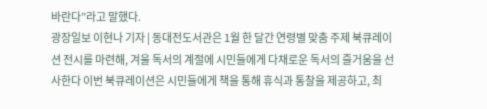바란다”라고 말했다.
광장일보 이현나 기자 | 동대전도서관은 1월 한 달간 연령별 맞춤 주제 북큐레이션 전시를 마련해, 겨울 독서의 계절에 시민들에게 다채로운 독서의 즐거움을 선사한다 이번 북큐레이션은 시민들에게 책을 통해 휴식과 통찰을 제공하고, 최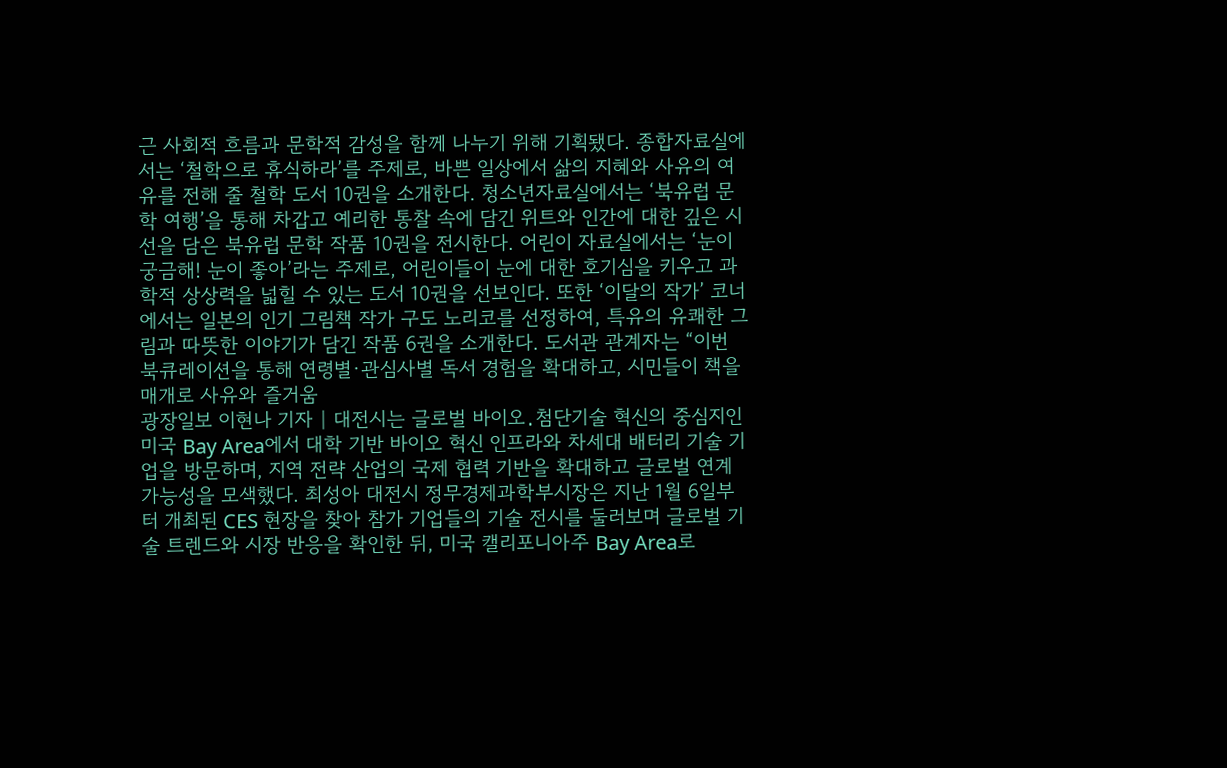근 사회적 흐름과 문학적 감성을 함께 나누기 위해 기획됐다. 종합자료실에서는 ‘철학으로 휴식하라’를 주제로, 바쁜 일상에서 삶의 지혜와 사유의 여유를 전해 줄 철학 도서 10권을 소개한다. 청소년자료실에서는 ‘북유럽 문학 여행’을 통해 차갑고 예리한 통찰 속에 담긴 위트와 인간에 대한 깊은 시선을 담은 북유럽 문학 작품 10권을 전시한다. 어린이 자료실에서는 ‘눈이 궁금해! 눈이 좋아’라는 주제로, 어린이들이 눈에 대한 호기심을 키우고 과학적 상상력을 넓힐 수 있는 도서 10권을 선보인다. 또한 ‘이달의 작가’ 코너에서는 일본의 인기 그림책 작가 구도 노리코를 선정하여, 특유의 유쾌한 그림과 따뜻한 이야기가 담긴 작품 6권을 소개한다. 도서관 관계자는 “이번 북큐레이션을 통해 연령별·관심사별 독서 경험을 확대하고, 시민들이 책을 매개로 사유와 즐거움
광장일보 이현나 기자 | 대전시는 글로벌 바이오․첨단기술 혁신의 중심지인 미국 Bay Area에서 대학 기반 바이오 혁신 인프라와 차세대 배터리 기술 기업을 방문하며, 지역 전략 산업의 국제 협력 기반을 확대하고 글로벌 연계 가능성을 모색했다. 최성아 대전시 정무경제과학부시장은 지난 1월 6일부터 개최된 CES 현장을 찾아 참가 기업들의 기술 전시를 둘러보며 글로벌 기술 트렌드와 시장 반응을 확인한 뒤, 미국 캘리포니아주 Bay Area로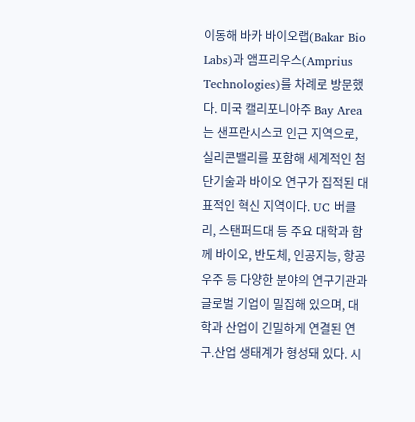이동해 바카 바이오랩(Bakar Bio Labs)과 앰프리우스(Amprius Technologies)를 차례로 방문했다. 미국 캘리포니아주 Bay Area는 샌프란시스코 인근 지역으로, 실리콘밸리를 포함해 세계적인 첨단기술과 바이오 연구가 집적된 대표적인 혁신 지역이다. UC 버클리, 스탠퍼드대 등 주요 대학과 함께 바이오, 반도체, 인공지능, 항공우주 등 다양한 분야의 연구기관과 글로벌 기업이 밀집해 있으며, 대학과 산업이 긴밀하게 연결된 연구․산업 생태계가 형성돼 있다. 시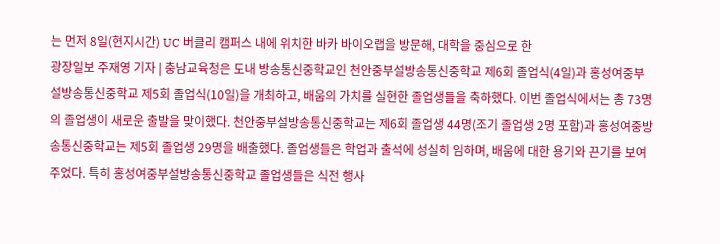는 먼저 8일(현지시간) UC 버클리 캠퍼스 내에 위치한 바카 바이오랩을 방문해, 대학을 중심으로 한
광장일보 주재영 기자 | 충남교육청은 도내 방송통신중학교인 천안중부설방송통신중학교 제6회 졸업식(4일)과 홍성여중부설방송통신중학교 제5회 졸업식(10일)을 개최하고, 배움의 가치를 실현한 졸업생들을 축하했다. 이번 졸업식에서는 총 73명의 졸업생이 새로운 출발을 맞이했다. 천안중부설방송통신중학교는 제6회 졸업생 44명(조기 졸업생 2명 포함)과 홍성여중방송통신중학교는 제5회 졸업생 29명을 배출했다. 졸업생들은 학업과 출석에 성실히 임하며, 배움에 대한 용기와 끈기를 보여주었다. 특히 홍성여중부설방송통신중학교 졸업생들은 식전 행사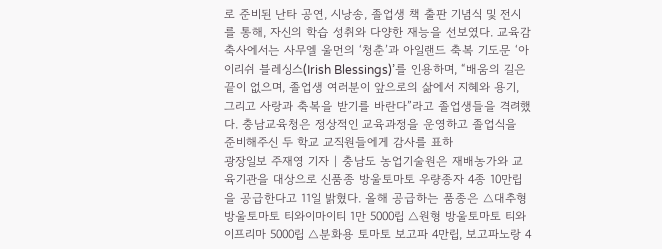로 준비된 난타 공연, 시낭송, 졸업생 책 출판 기념식 및 전시를 통해, 자신의 학습 성취와 다양한 재능을 선보였다. 교육감 축사에서는 사무엘 울먼의 ‘청춘’과 아일랜드 축복 기도문 ‘아이리쉬 블레싱스(Irish Blessings)’를 인용하며, “배움의 길은 끝이 없으며, 졸업생 여러분이 앞으로의 삶에서 지혜와 용기, 그리고 사랑과 축복을 받기를 바란다”라고 졸업생들을 격려했다. 충남교육청은 정상적인 교육과정을 운영하고 졸업식을 준비해주신 두 학교 교직원들에게 감사를 표하
광장일보 주재영 기자 | 충남도 농업기술원은 재배농가와 교육기관을 대상으로 신품종 방울토마토 우량종자 4종 10만립을 공급한다고 11일 밝혔다. 올해 공급하는 품종은 △대추형 방울토마토 티와이마이티 1만 5000립 △원형 방울토마토 티와이프리마 5000립 △분화용 토마토 보고파 4만립, 보고파노랑 4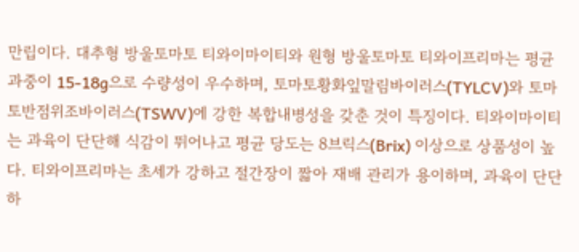만립이다. 대추형 방울토마토 티와이마이티와 원형 방울토마토 티와이프리마는 평균 과중이 15-18g으로 수량성이 우수하며, 토마토황화잎말림바이러스(TYLCV)와 토마토반점위조바이러스(TSWV)에 강한 복합내병성을 갖춘 것이 특징이다. 티와이마이티는 과육이 단단해 식감이 뛰어나고 평균 당도는 8브릭스(Brix) 이상으로 상품성이 높다. 티와이프리마는 초세가 강하고 절간장이 짧아 재배 관리가 용이하며, 과육이 단단하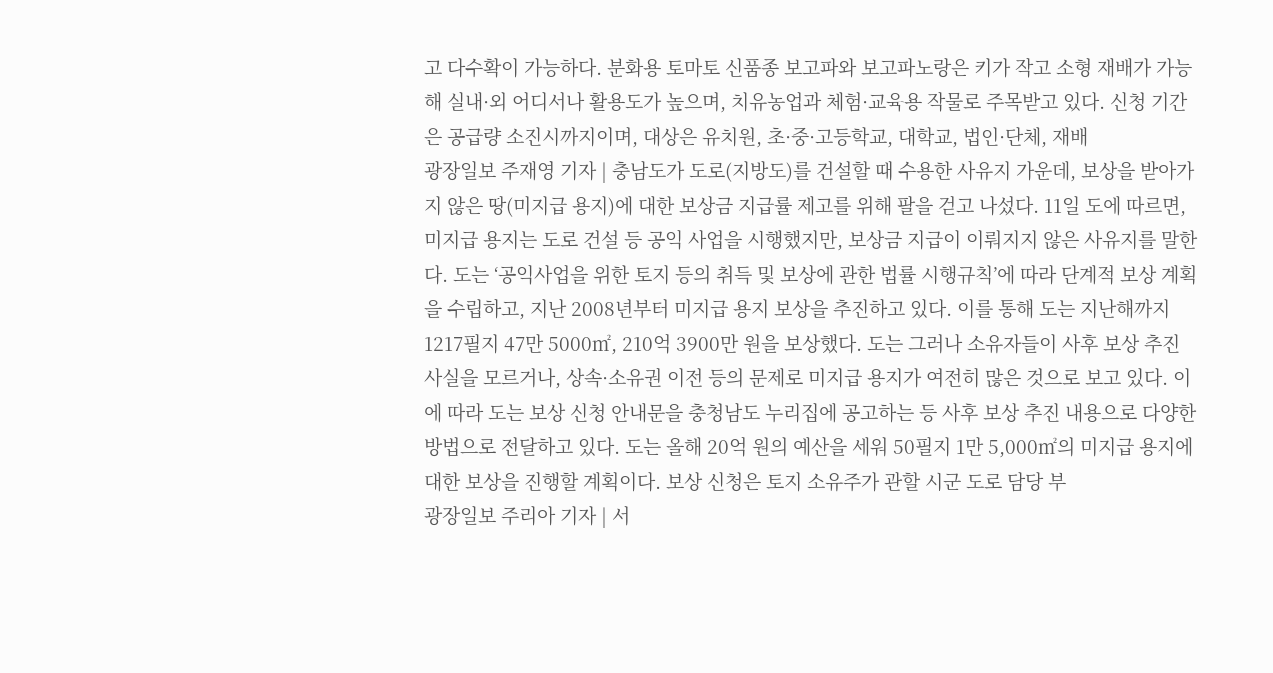고 다수확이 가능하다. 분화용 토마토 신품종 보고파와 보고파노랑은 키가 작고 소형 재배가 가능해 실내·외 어디서나 활용도가 높으며, 치유농업과 체험·교육용 작물로 주목받고 있다. 신청 기간은 공급량 소진시까지이며, 대상은 유치원, 초·중·고등학교, 대학교, 법인·단체, 재배
광장일보 주재영 기자 | 충남도가 도로(지방도)를 건설할 때 수용한 사유지 가운데, 보상을 받아가지 않은 땅(미지급 용지)에 대한 보상금 지급률 제고를 위해 팔을 걷고 나섰다. 11일 도에 따르면, 미지급 용지는 도로 건설 등 공익 사업을 시행했지만, 보상금 지급이 이뤄지지 않은 사유지를 말한다. 도는 ‘공익사업을 위한 토지 등의 취득 및 보상에 관한 법률 시행규칙’에 따라 단계적 보상 계획을 수립하고, 지난 2008년부터 미지급 용지 보상을 추진하고 있다. 이를 통해 도는 지난해까지 1217필지 47만 5000㎡, 210억 3900만 원을 보상했다. 도는 그러나 소유자들이 사후 보상 추진 사실을 모르거나, 상속·소유권 이전 등의 문제로 미지급 용지가 여전히 많은 것으로 보고 있다. 이에 따라 도는 보상 신청 안내문을 충청남도 누리집에 공고하는 등 사후 보상 추진 내용으로 다양한 방법으로 전달하고 있다. 도는 올해 20억 원의 예산을 세워 50필지 1만 5,000㎡의 미지급 용지에 대한 보상을 진행할 계획이다. 보상 신청은 토지 소유주가 관할 시군 도로 담당 부
광장일보 주리아 기자 | 서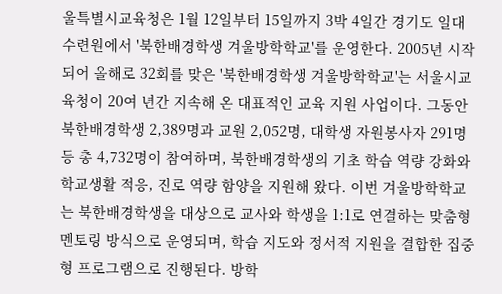울특별시교육청은 1월 12일부터 15일까지 3박 4일간 경기도 일대 수련원에서 '북한배경학생 겨울방학학교'를 운영한다. 2005년 시작되어 올해로 32회를 맞은 '북한배경학생 겨울방학학교'는 서울시교육청이 20여 년간 지속해 온 대표적인 교육 지원 사업이다. 그동안 북한배경학생 2,389명과 교원 2,052명, 대학생 자원봉사자 291명 등 총 4,732명이 참여하며, 북한배경학생의 기초 학습 역량 강화와 학교생활 적응, 진로 역량 함양을 지원해 왔다. 이번 겨울방학학교는 북한배경학생을 대상으로 교사와 학생을 1:1로 연결하는 맞춤형 멘토링 방식으로 운영되며, 학습 지도와 정서적 지원을 결합한 집중형 프로그램으로 진행된다. 방학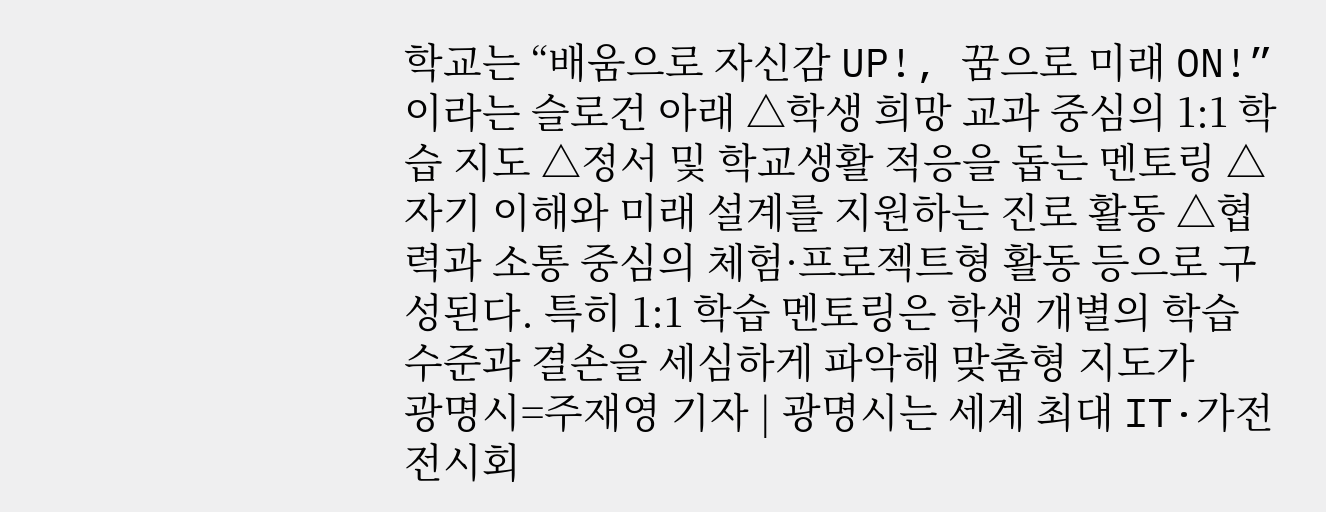학교는 “배움으로 자신감 UP!, 꿈으로 미래 ON!”이라는 슬로건 아래 △학생 희망 교과 중심의 1:1 학습 지도 △정서 및 학교생활 적응을 돕는 멘토링 △자기 이해와 미래 설계를 지원하는 진로 활동 △협력과 소통 중심의 체험·프로젝트형 활동 등으로 구성된다. 특히 1:1 학습 멘토링은 학생 개별의 학습 수준과 결손을 세심하게 파악해 맞춤형 지도가
광명시=주재영 기자 | 광명시는 세계 최대 IT·가전 전시회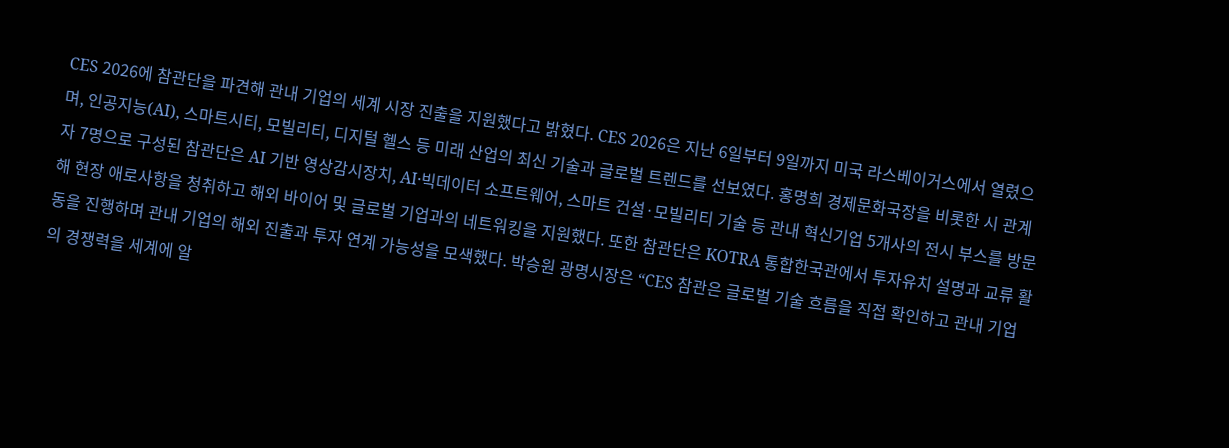CES 2026에 참관단을 파견해 관내 기업의 세계 시장 진출을 지원했다고 밝혔다. CES 2026은 지난 6일부터 9일까지 미국 라스베이거스에서 열렸으며, 인공지능(AI), 스마트시티, 모빌리티, 디지털 헬스 등 미래 산업의 최신 기술과 글로벌 트렌드를 선보였다. 홍명희 경제문화국장을 비롯한 시 관계자 7명으로 구성된 참관단은 AI 기반 영상감시장치, AI·빅데이터 소프트웨어, 스마트 건설·모빌리티 기술 등 관내 혁신기업 5개사의 전시 부스를 방문해 현장 애로사항을 청취하고 해외 바이어 및 글로벌 기업과의 네트워킹을 지원했다. 또한 참관단은 KOTRA 통합한국관에서 투자유치 설명과 교류 활동을 진행하며 관내 기업의 해외 진출과 투자 연계 가능성을 모색했다. 박승원 광명시장은 “CES 참관은 글로벌 기술 흐름을 직접 확인하고 관내 기업의 경쟁력을 세계에 알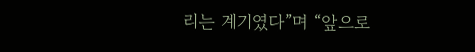리는 계기였다”며 “앞으로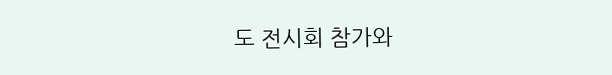도 전시회 참가와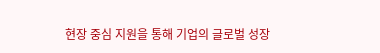현장 중심 지원을 통해 기업의 글로벌 성장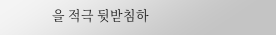을 적극 뒷받침하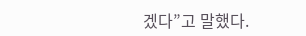겠다”고 말했다.